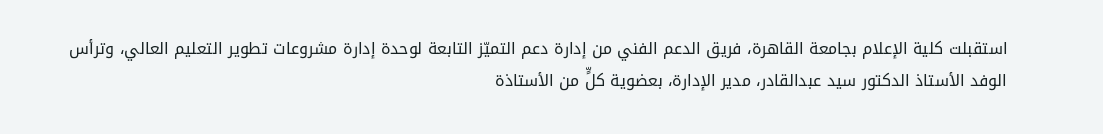استقبلت كلية الإعلام بجامعة القاهرة، فريق الدعم الفني من إدارة دعم التميّز التابعة لوحدة إدارة مشروعات تطوير التعليم العالي، وترأس الوفد الأستاذ الدكتور سيد عبدالقادر، مدير الإدارة، بعضوية كلٍّ من الأستاذة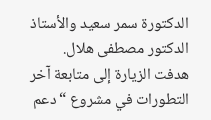الدكتورة سمر سعيد والأستاذ الدكتور مصطفى هلال.
هدفت الزيارة إلى متابعة آخر التطورات في مشروع “دعم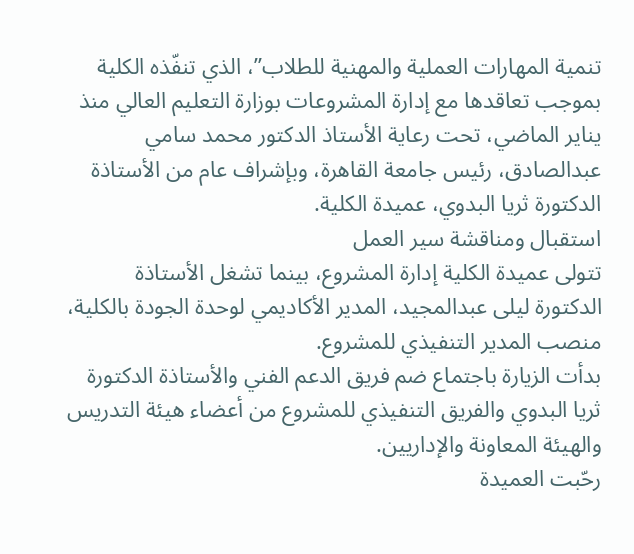تنمية المهارات العملية والمهنية للطلاب”، الذي تنفّذه الكلية بموجب تعاقدها مع إدارة المشروعات بوزارة التعليم العالي منذ يناير الماضي، تحت رعاية الأستاذ الدكتور محمد سامي عبدالصادق، رئيس جامعة القاهرة، وبإشراف عام من الأستاذة الدكتورة ثريا البدوي، عميدة الكلية.
استقبال ومناقشة سير العمل
تتولى عميدة الكلية إدارة المشروع، بينما تشغل الأستاذة الدكتورة ليلى عبدالمجيد، المدير الأكاديمي لوحدة الجودة بالكلية، منصب المدير التنفيذي للمشروع.
بدأت الزيارة باجتماع ضم فريق الدعم الفني والأستاذة الدكتورة ثريا البدوي والفريق التنفيذي للمشروع من أعضاء هيئة التدريس والهيئة المعاونة والإداريين.
رحّبت العميدة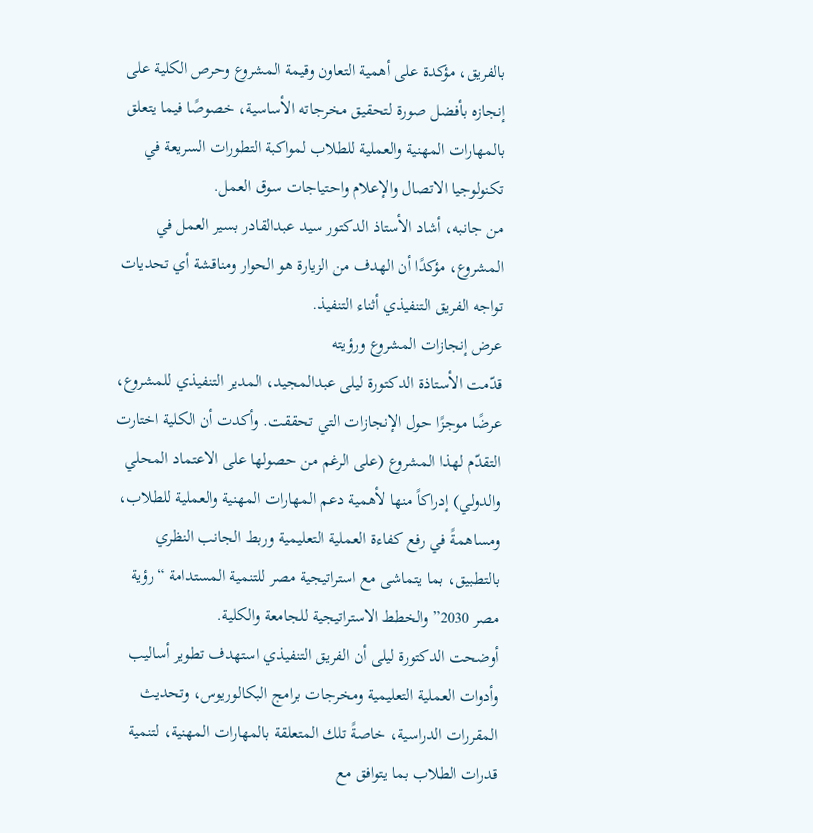بالفريق، مؤكدة على أهمية التعاون وقيمة المشروع وحرص الكلية على إنجازه بأفضل صورة لتحقيق مخرجاته الأساسية، خصوصًا فيما يتعلق بالمهارات المهنية والعملية للطلاب لمواكبة التطورات السريعة في تكنولوجيا الاتصال والإعلام واحتياجات سوق العمل.
من جانبه، أشاد الأستاذ الدكتور سيد عبدالقادر بسير العمل في المشروع، مؤكدًا أن الهدف من الزيارة هو الحوار ومناقشة أي تحديات تواجه الفريق التنفيذي أثناء التنفيذ.
عرض إنجازات المشروع ورؤيته
قدّمت الأستاذة الدكتورة ليلى عبدالمجيد، المدير التنفيذي للمشروع، عرضًا موجزًا حول الإنجازات التي تحققت. وأكدت أن الكلية اختارت التقدّم لهذا المشروع (على الرغم من حصولها على الاعتماد المحلي والدولي) إدراكاً منها لأهمية دعم المهارات المهنية والعملية للطلاب، ومساهمةً في رفع كفاءة العملية التعليمية وربط الجانب النظري بالتطبيق، بما يتماشى مع استراتيجية مصر للتنمية المستدامة “رؤية مصر 2030” والخطط الاستراتيجية للجامعة والكلية.
أوضحت الدكتورة ليلى أن الفريق التنفيذي استهدف تطوير أساليب وأدوات العملية التعليمية ومخرجات برامج البكالوريوس، وتحديث المقررات الدراسية، خاصةً تلك المتعلقة بالمهارات المهنية، لتنمية قدرات الطلاب بما يتوافق مع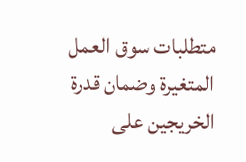متطلبات سوق العمل المتغيرة وضمان قدرة الخريجين على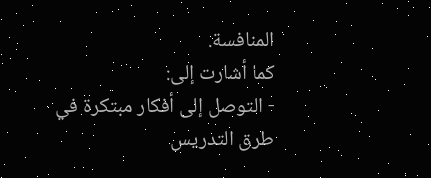المنافسة.
كما أشارت إلى:
- التوصل إلى أفكار مبتكرة في طرق التدريس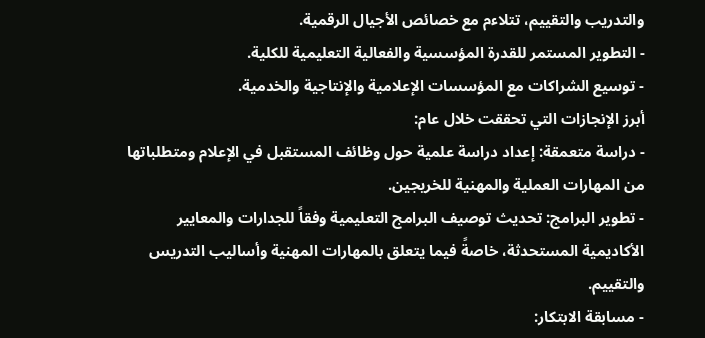والتدريب والتقييم، تتلاءم مع خصائص الأجيال الرقمية.
- التطوير المستمر للقدرة المؤسسية والفعالية التعليمية للكلية.
- توسيع الشراكات مع المؤسسات الإعلامية والإنتاجية والخدمية.
أبرز الإنجازات التي تحققت خلال عام:
- دراسة متعمقة: إعداد دراسة علمية حول وظائف المستقبل في الإعلام ومتطلباتها من المهارات العملية والمهنية للخريجين.
- تطوير البرامج: تحديث توصيف البرامج التعليمية وفقاً للجدارات والمعايير الأكاديمية المستحدثة، خاصةً فيما يتعلق بالمهارات المهنية وأساليب التدريس والتقييم.
- مسابقة الابتكار: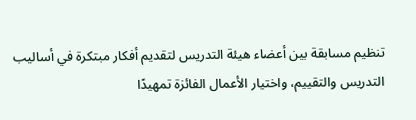تنظيم مسابقة بين أعضاء هيئة التدريس لتقديم أفكار مبتكرة في أساليب التدريس والتقييم، واختيار الأعمال الفائزة تمهيدًا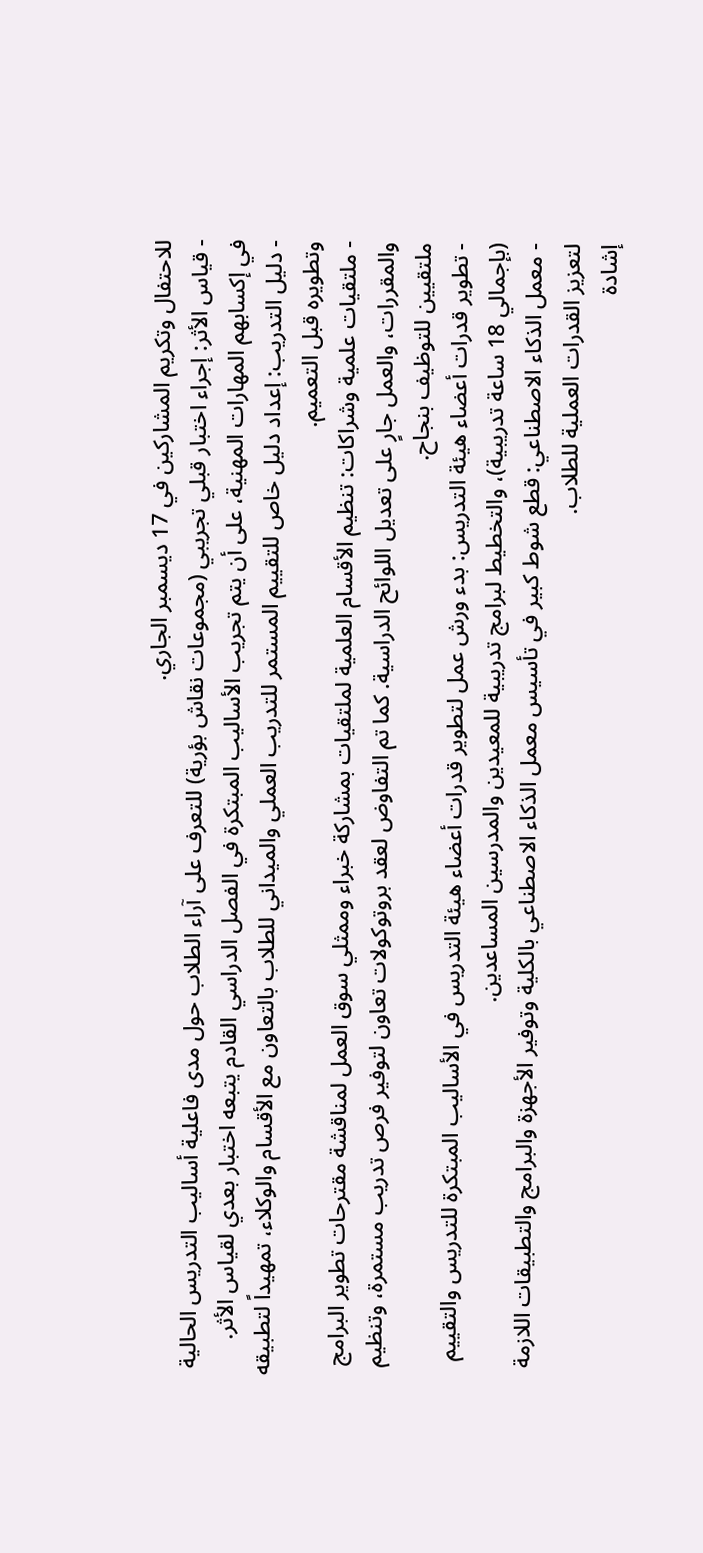للاحتفال وتكريم المشاركين في 17 ديسمبر الجاري.
- قياس الأثر: إجراء اختبار قبلي تجريبي (مجموعات نقاش بؤرية) للتعرف على آراء الطلاب حول مدى فاعلية أساليب التدريس الحالية في إكسابهم المهارات المهنية، على أن يتم تجريب الأساليب المبتكرة في الفصل الدراسي القادم يتبعه اختبار بعدي لقياس الأثر.
- دليل التدريب: إعداد دليل خاص للتقييم المستمر للتدريب العملي والميداني للطلاب بالتعاون مع الأقسام والوكلاء، تمهيداً لتطبيقه وتطويره قبل التعميم.
- ملتقيات علمية وشراكات: تنظيم الأقسام العلمية لملتقيات بمشاركة خبراء وممثلي سوق العمل لمناقشة مقترحات تطوير البرامج والمقررات، والعمل جارٍ على تعديل اللوائح الدراسية. كما تم التفاوض لعقد بروتوكولات تعاون لتوفير فرص تدريب مستمرة، وتنظيم ملتقيين للتوظيف بنجاح.
- تطوير قدرات أعضاء هيئة التدريس: بدء ورش عمل لتطوير قدرات أعضاء هيئة التدريس في الأساليب المبتكرة للتدريس والتقييم (بإجمالي 18 ساعة تدريبية)، والتخطيط لبرامج تدريبية للمعيدين والمدرسين المساعدين.
- معمل الذكاء الاصطناعي: قطع شوط كبير في تأسيس معمل الذكاء الاصطناعي بالكلية وتوفير الأجهزة والبرامج والتطبيقات اللازمة لتعزيز القدرات العملية للطلاب.
إشادة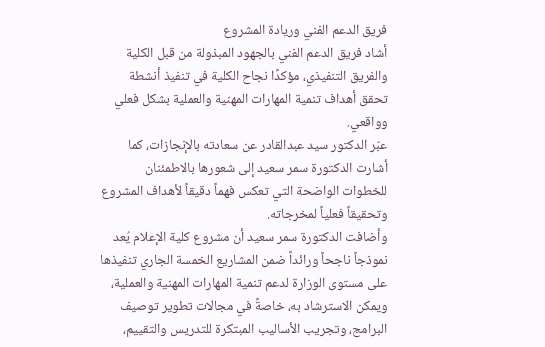فريق الدعم الفني وريادة المشروع
أشاد فريق الدعم الفني بالجهود المبذولة من قبل الكلية والفريق التنفيذي، مؤكدًا نجاح الكلية في تنفيذ أنشطة تحقق أهداف تنمية المهارات المهنية والعملية بشكل فعلي وواقعي.
عبّر الدكتور سيد عبدالقادر عن سعادته بالإنجازات، كما أشارت الدكتورة سمر سعيد إلى شعورها بالاطمئنان للخطوات الواضحة التي تعكس فهماً دقيقاً لأهداف المشروع وتحقيقاً فعلياً لمخرجاته.
وأضافت الدكتورة سمر سعيد أن مشروع كلية الإعلام يُعد نموذجاً ناجحاً ورائداً ضمن المشاريع الخمسة الجاري تنفيذها على مستوى الوزارة لدعم تنمية المهارات المهنية والعملية، ويمكن الاسترشاد به، خاصةً في مجالات تطوير توصيف البرامج، وتجريب الأساليب المبتكرة للتدريس والتقييم،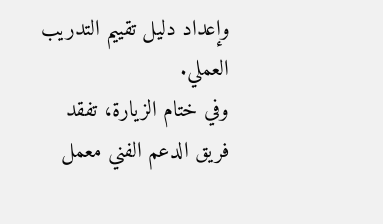وإعداد دليل تقييم التدريب العملي.
وفي ختام الزيارة، تفقد فريق الدعم الفني معمل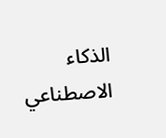الذكاء الاصطناعي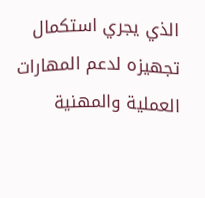الذي يجري استكمال تجهيزه لدعم المهارات العملية والمهنية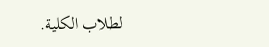لطلاب الكلية.